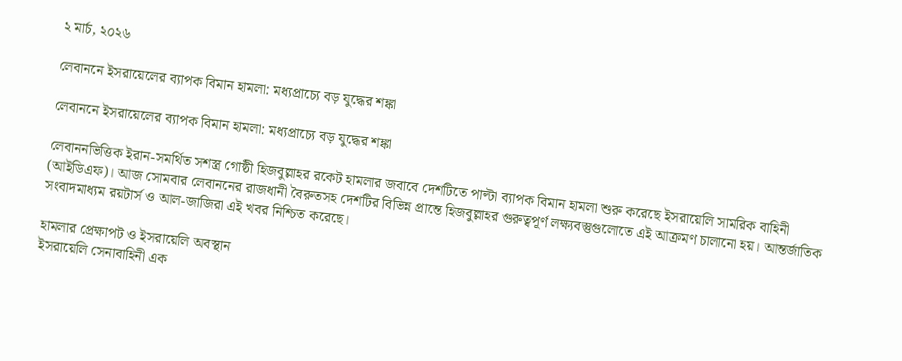২ মার্চ, ২০২৬

লেবাননে ইসরায়েলের ব্যাপক বিমান হামলা: মধ্যপ্রাচ্যে বড় যুদ্ধের শঙ্কা

লেবাননে ইসরায়েলের ব্যাপক বিমান হামলা: মধ্যপ্রাচ্যে বড় যুদ্ধের শঙ্কা

লেবাননভিত্তিক ইরান-সমর্থিত সশস্ত্র গোষ্ঠী হিজবুল্লাহর রকেট হামলার জবাবে দেশটিতে পাল্টা ব্যাপক বিমান হামলা শুরু করেছে ইসরায়েলি সামরিক বাহিনী (আইডিএফ)। আজ সোমবার লেবাননের রাজধানী বৈরুতসহ দেশটির বিভিন্ন প্রান্তে হিজবুল্লাহর গুরুত্বপূর্ণ লক্ষ্যবস্তুগুলোতে এই আক্রমণ চালানো হয়। আন্তর্জাতিক সংবাদমাধ্যম রয়টার্স ও আল-জাজিরা এই খবর নিশ্চিত করেছে।

হামলার প্রেক্ষাপট ও ইসরায়েলি অবস্থান
ইসরায়েলি সেনাবাহিনী এক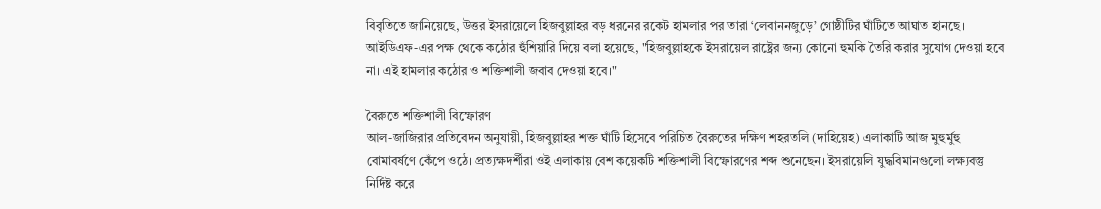বিবৃতিতে জানিয়েছে, উত্তর ইসরায়েলে হিজবুল্লাহর বড় ধরনের রকেট হামলার পর তারা ‘লেবাননজুড়ে’ গোষ্ঠীটির ঘাঁটিতে আঘাত হানছে। আইডিএফ-এর পক্ষ থেকে কঠোর হুঁশিয়ারি দিয়ে বলা হয়েছে, "হিজবুল্লাহকে ইসরায়েল রাষ্ট্রের জন্য কোনো হুমকি তৈরি করার সুযোগ দেওয়া হবে না। এই হামলার কঠোর ও শক্তিশালী জবাব দেওয়া হবে।"

বৈরুতে শক্তিশালী বিস্ফোরণ
আল-জাজিরার প্রতিবেদন অনুযায়ী, হিজবুল্লাহর শক্ত ঘাঁটি হিসেবে পরিচিত বৈরুতের দক্ষিণ শহরতলি (দাহিয়েহ) এলাকাটি আজ মুহুর্মুহু বোমাবর্ষণে কেঁপে ওঠে। প্রত্যক্ষদর্শীরা ওই এলাকায় বেশ কয়েকটি শক্তিশালী বিস্ফোরণের শব্দ শুনেছেন। ইসরায়েলি যুদ্ধবিমানগুলো লক্ষ্যবস্তু নির্দিষ্ট করে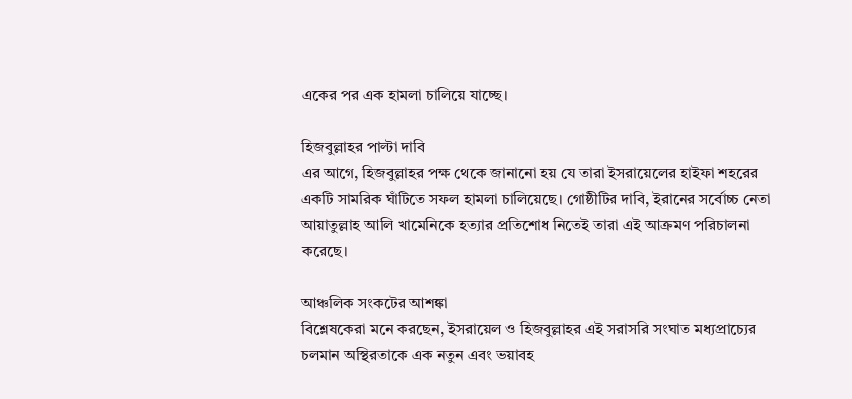একের পর এক হামলা চালিয়ে যাচ্ছে।

হিজবুল্লাহর পাল্টা দাবি
এর আগে, হিজবুল্লাহর পক্ষ থেকে জানানো হয় যে তারা ইসরায়েলের হাইফা শহরের একটি সামরিক ঘাঁটিতে সফল হামলা চালিয়েছে। গোষ্ঠীটির দাবি, ইরানের সর্বোচ্চ নেতা আয়াতুল্লাহ আলি খামেনিকে হত্যার প্রতিশোধ নিতেই তারা এই আক্রমণ পরিচালনা করেছে।

আঞ্চলিক সংকটের আশঙ্কা
বিশ্লেষকেরা মনে করছেন, ইসরায়েল ও হিজবুল্লাহর এই সরাসরি সংঘাত মধ্যপ্রাচ্যের চলমান অস্থিরতাকে এক নতুন এবং ভয়াবহ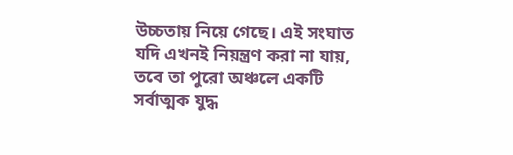উচ্চতায় নিয়ে গেছে। এই সংঘাত যদি এখনই নিয়ন্ত্রণ করা না যায়, তবে তা পুরো অঞ্চলে একটি সর্বাত্মক যুদ্ধ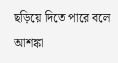ছড়িয়ে দিতে পারে বলে আশঙ্কা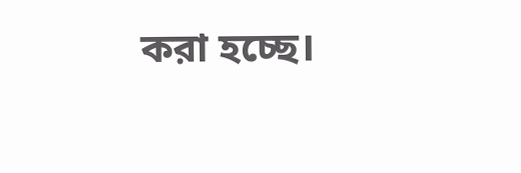করা হচ্ছে।